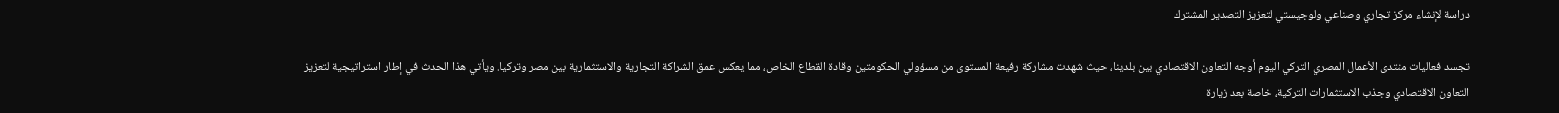دراسة لإنشاء مركز تجاري وصناعي ولوجيستي لتعزيز التصدير المشترك

تجسد فعاليات منتدى الأعمال المصري التركي اليوم أوجه التعاون الاقتصادي بين بلدينا، حيث شهدت مشاركة رفيعة المستوى من مسؤولي الحكومتين وقادة القطاع الخاص، مما يعكس عمق الشراكة التجارية والاستثمارية بين مصر وتركيا. ويأتي هذا الحدث في إطار استراتيجية لتعزيز التعاون الاقتصادي وجذب الاستثمارات التركية، خاصة بعد زيارة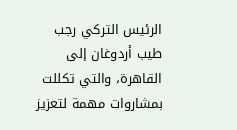الرئيس التركي رجب طيب أردوغان إلى القاهرة، والتي تكللت بمشاروات مهمة لتعزيز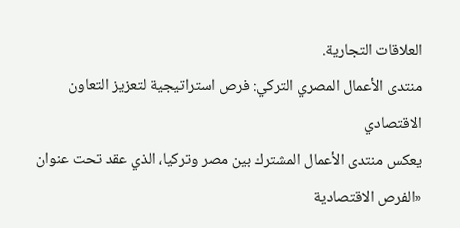العلاقات التجارية.
منتدى الأعمال المصري التركي: فرص استراتيجية لتعزيز التعاون الاقتصادي
يعكس منتدى الأعمال المشترك بين مصر وتركيا، الذي عقد تحت عنوان «الفرص الاقتصادية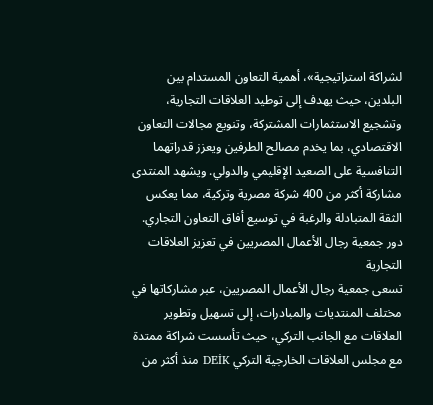لشراكة استراتيجية»، أهمية التعاون المستدام بين البلدين، حيث يهدف إلى توطيد العلاقات التجارية، وتشجيع الاستثمارات المشتركة، وتنويع مجالات التعاون الاقتصادي، بما يخدم مصالح الطرفين ويعزز قدراتهما التنافسية على الصعيد الإقليمي والدولي. ويشهد المنتدى مشاركة أكثر من 400 شركة مصرية وتركية، مما يعكس الثقة المتبادلة والرغبة في توسيع أفاق التعاون التجاري.
دور جمعية رجال الأعمال المصريين في تعزيز العلاقات التجارية
تسعى جمعية رجال الأعمال المصريين، عبر مشاركاتها في مختلف المنتديات والمبادرات، إلى تسهيل وتطوير العلاقات مع الجانب التركي، حيث تأسست شراكة ممتدة مع مجلس العلاقات الخارجية التركي DEİK منذ أكثر من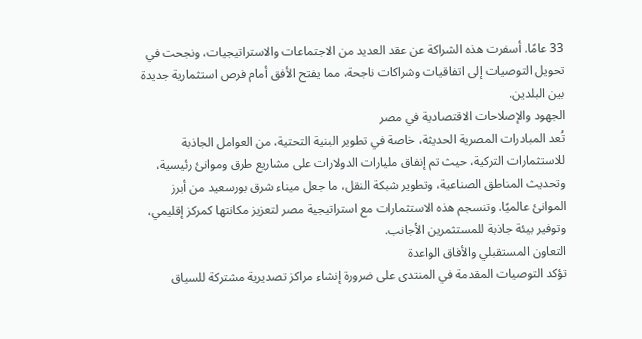33 عامًا. أسفرت هذه الشراكة عن عقد العديد من الاجتماعات والاستراتيجيات، ونجحت في تحويل التوصيات إلى اتفاقيات وشراكات ناجحة، مما يفتح الأفق أمام فرص استثمارية جديدة بين البلدين.
الجهود والإصلاحات الاقتصادية في مصر
تُعد المبادرات المصرية الحديثة، خاصة في تطوير البنية التحتية، من العوامل الجاذبة للاستثمارات التركية، حيث تم إنفاق مليارات الدولارات على مشاريع طرق وموانئ رئيسية، وتحديث المناطق الصناعية، وتطوير شبكة النقل، ما جعل ميناء شرق بورسعيد من أبرز الموانئ عالميًا. وتنسجم هذه الاستثمارات مع استراتيجية مصر لتعزيز مكانتها كمركز إقليمي، وتوفير بيئة جاذبة للمستثمرين الأجانب.
التعاون المستقبلي والأفاق الواعدة
تؤكد التوصيات المقدمة في المنتدى على ضرورة إنشاء مراكز تصديرية مشتركة للسياق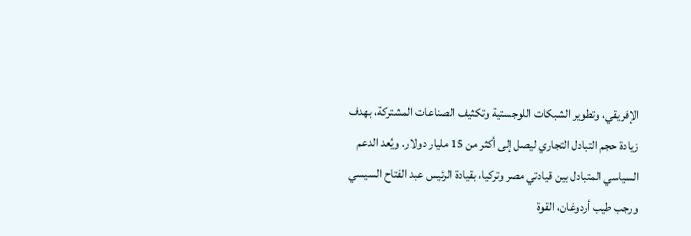الإفريقي، وتطوير الشبكات اللوجستية وتكثيف الصناعات المشتركة، بهدف زيادة حجم التبادل التجاري ليصل إلى أكثر من 15 مليار دولار. ويُعد الدعم السياسي المتبادل بين قيادتي مصر وتركيا، بقيادة الرئيس عبد الفتاح السيسي ورجب طيب أردوغان، القوة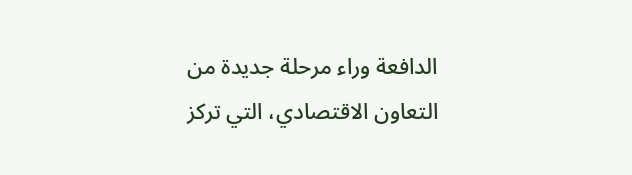الدافعة وراء مرحلة جديدة من التعاون الاقتصادي، التي تركز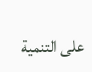على التنمية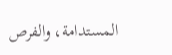المستدامة، والفرص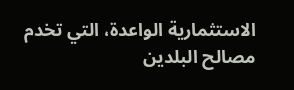الاستثمارية الواعدة، التي تخدم مصالح البلدين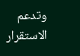وتدعم الاستقرار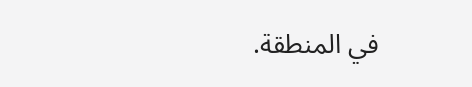في المنطقة.